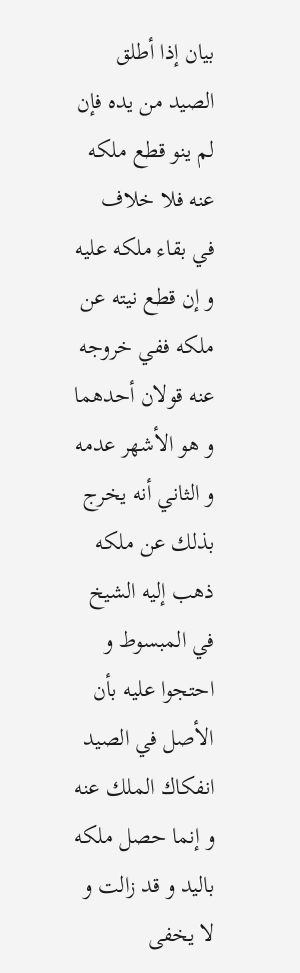بيان إذا أطلق الصيد من يده فإن لم ينو قطع ملكه عنه فلا خلاف في بقاء ملكه عليه و إن قطع نيته عن ملكه ففي خروجه عنه قولان أحدهما و هو الأشهر عدمه و الثاني أنه يخرج بذلك عن ملكه ذهب إليه الشيخ في المبسوط و احتجوا عليه بأن الأصل في الصيد انفكاك الملك عنه و إنما حصل ملكه باليد و قد زالت و لا يخفى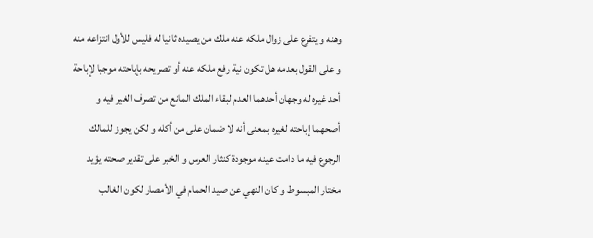وهنه و يتفرع على زوال ملكه عنه ملك من يصيده ثانيا له فليس للأول انتزاعه منه و على القول بعدمه هل تكون نية رفع ملكه عنه أو تصريحه بإباحته موجبا لإباحة أحد غيره له وجهان أحدهما العدم لبقاء الملك المانع من تصرف الغير فيه و أصحهما إباحته لغيره بمعنى أنه لا ضمان على من أكله و لكن يجوز للمالك الرجوع فيه ما دامت عينه موجودة كنثار العرس و الخبر على تقدير صحته يؤيد مختار المبسوط و كان النهي عن صيد الحمام في الأمصار لكون الغالب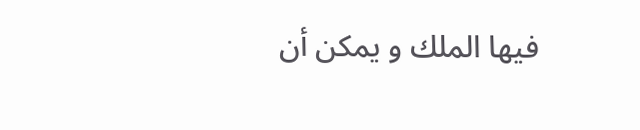فيها الملك و يمكن أن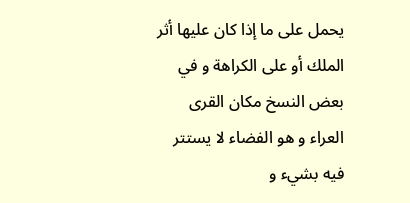يحمل على ما إذا كان عليها أثر الملك أو على الكراهة و في بعض النسخ مكان القرى العراء و هو الفضاء لا يستتر فيه بشيء و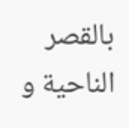بالقصر الناحية و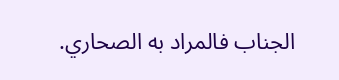الجناب فالمراد به الصحاري.